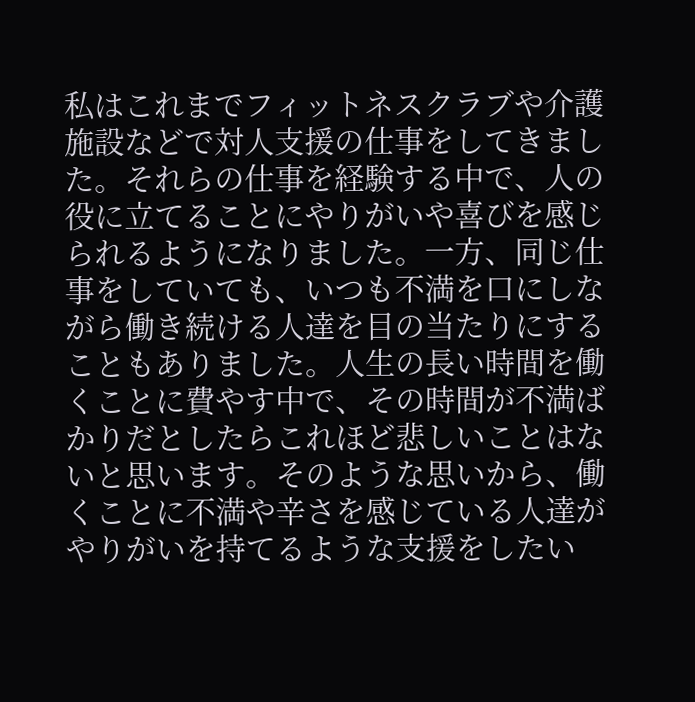私はこれまでフィットネスクラブや介護施設などで対人支援の仕事をしてきました。それらの仕事を経験する中で、人の役に立てることにやりがいや喜びを感じられるようになりました。一方、同じ仕事をしていても、いつも不満を口にしながら働き続ける人達を目の当たりにすることもありました。人生の長い時間を働くことに費やす中で、その時間が不満ばかりだとしたらこれほど悲しいことはないと思います。そのような思いから、働くことに不満や辛さを感じている人達がやりがいを持てるような支援をしたい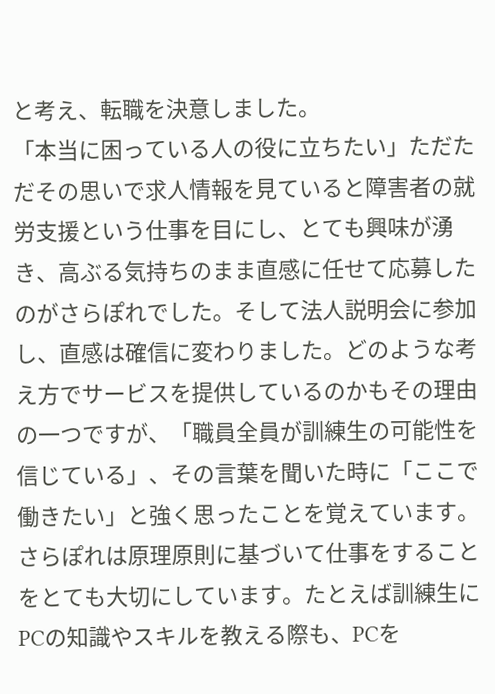と考え、転職を決意しました。
「本当に困っている人の役に立ちたい」ただただその思いで求人情報を見ていると障害者の就労支援という仕事を目にし、とても興味が湧き、高ぶる気持ちのまま直感に任せて応募したのがさらぽれでした。そして法人説明会に参加し、直感は確信に変わりました。どのような考え方でサービスを提供しているのかもその理由の一つですが、「職員全員が訓練生の可能性を信じている」、その言葉を聞いた時に「ここで働きたい」と強く思ったことを覚えています。
さらぽれは原理原則に基づいて仕事をすることをとても大切にしています。たとえば訓練生にPCの知識やスキルを教える際も、PCを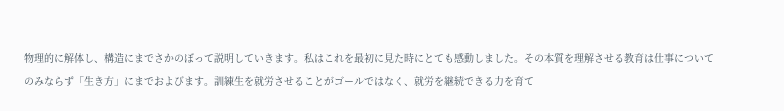物理的に解体し、構造にまでさかのぼって説明していきます。私はこれを最初に見た時にとても感動しました。その本質を理解させる教育は仕事についてのみならず「生き方」にまでおよびます。訓練生を就労させることがゴールではなく、就労を継続できる力を育て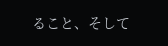ること、そして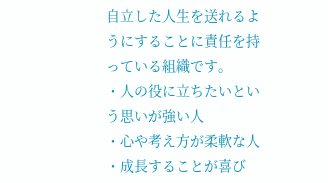自立した人生を送れるようにすることに責任を持っている組織です。
・人の役に立ちたいという思いが強い人
・心や考え方が柔軟な人
・成長することが喜び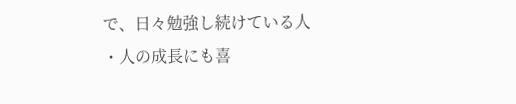で、日々勉強し続けている人
・人の成長にも喜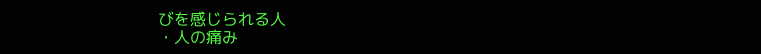びを感じられる人
・人の痛み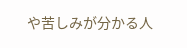や苦しみが分かる人